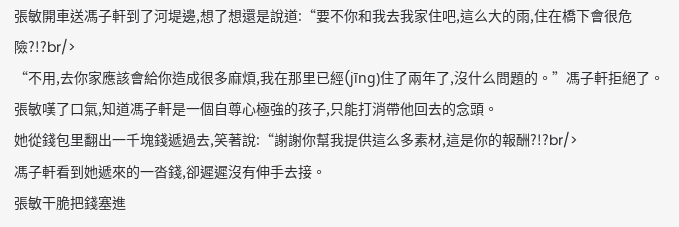張敏開車送馮子軒到了河堤邊,想了想還是說道:“要不你和我去我家住吧,這么大的雨,住在橋下會很危險?!?br/>
“不用,去你家應該會給你造成很多麻煩,我在那里已經(jīng)住了兩年了,沒什么問題的。”馮子軒拒絕了。
張敏嘆了口氣,知道馮子軒是一個自尊心極強的孩子,只能打消帶他回去的念頭。
她從錢包里翻出一千塊錢遞過去,笑著說:“謝謝你幫我提供這么多素材,這是你的報酬?!?br/>
馮子軒看到她遞來的一沓錢,卻遲遲沒有伸手去接。
張敏干脆把錢塞進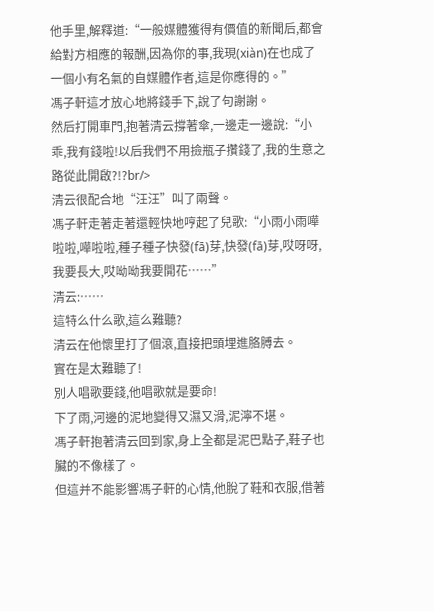他手里,解釋道:“一般媒體獲得有價值的新聞后,都會給對方相應的報酬,因為你的事,我現(xiàn)在也成了一個小有名氣的自媒體作者,這是你應得的。”
馮子軒這才放心地將錢手下,說了句謝謝。
然后打開車門,抱著清云撐著傘,一邊走一邊說:“小乖,我有錢啦!以后我們不用撿瓶子攢錢了,我的生意之路從此開啟?!?br/>
清云很配合地“汪汪”叫了兩聲。
馮子軒走著走著還輕快地哼起了兒歌:“小雨小雨嘩啦啦,嘩啦啦,種子種子快發(fā)芽,快發(fā)芽,哎呀呀,我要長大,哎呦呦我要開花……”
清云:……
這特么什么歌,這么難聽?
清云在他懷里打了個滾,直接把頭埋進胳膊去。
實在是太難聽了!
別人唱歌要錢,他唱歌就是要命!
下了雨,河邊的泥地變得又濕又滑,泥濘不堪。
馮子軒抱著清云回到家,身上全都是泥巴點子,鞋子也臟的不像樣了。
但這并不能影響馮子軒的心情,他脫了鞋和衣服,借著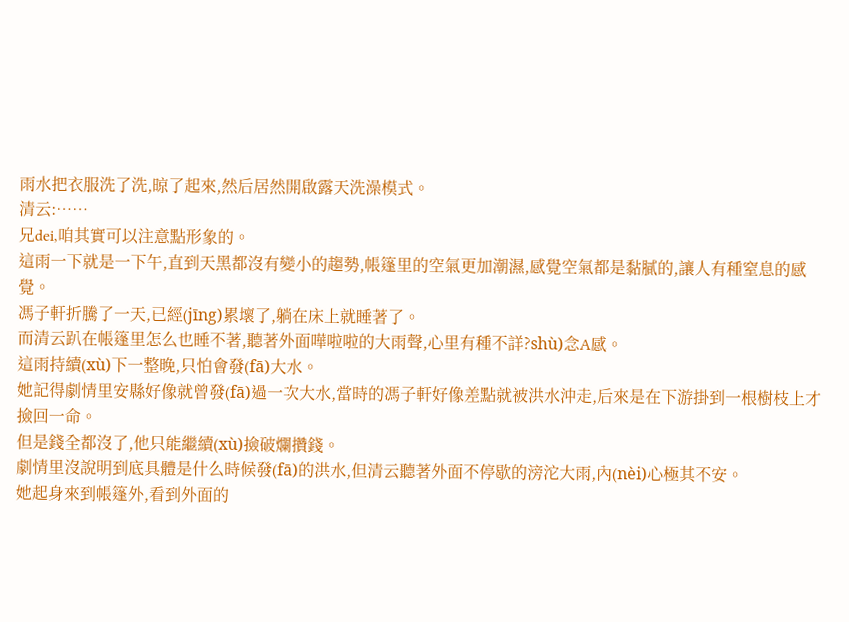雨水把衣服洗了洗,晾了起來,然后居然開啟露天洗澡模式。
清云:……
兄dei,咱其實可以注意點形象的。
這雨一下就是一下午,直到天黑都沒有變小的趨勢,帳篷里的空氣更加潮濕,感覺空氣都是黏膩的,讓人有種窒息的感覺。
馮子軒折騰了一天,已經(jīng)累壞了,躺在床上就睡著了。
而清云趴在帳篷里怎么也睡不著,聽著外面嘩啦啦的大雨聲,心里有種不詳?shù)念A感。
這雨持續(xù)下一整晚,只怕會發(fā)大水。
她記得劇情里安縣好像就曾發(fā)過一次大水,當時的馮子軒好像差點就被洪水沖走,后來是在下游掛到一根樹枝上才撿回一命。
但是錢全都沒了,他只能繼續(xù)撿破爛攢錢。
劇情里沒說明到底具體是什么時候發(fā)的洪水,但清云聽著外面不停歇的滂沱大雨,內(nèi)心極其不安。
她起身來到帳篷外,看到外面的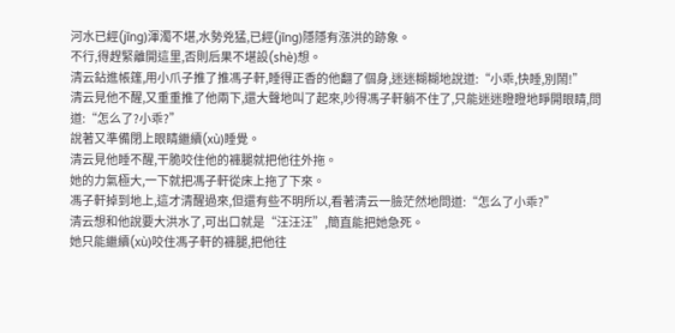河水已經(jīng)渾濁不堪,水勢兇猛,已經(jīng)隱隱有漲洪的跡象。
不行,得趕緊離開這里,否則后果不堪設(shè)想。
清云鉆進帳篷,用小爪子推了推馮子軒,睡得正香的他翻了個身,迷迷糊糊地說道:“小乖,快睡,別鬧!”
清云見他不醒,又重重推了他兩下,還大聲地叫了起來,吵得馮子軒躺不住了,只能迷迷瞪瞪地睜開眼睛,問道:“怎么了?小乖?”
說著又準備閉上眼睛繼續(xù)睡覺。
清云見他睡不醒,干脆咬住他的褲腿就把他往外拖。
她的力氣極大,一下就把馮子軒從床上拖了下來。
馮子軒掉到地上,這才清醒過來,但還有些不明所以,看著清云一臉茫然地問道:“怎么了小乖?”
清云想和他說要大洪水了,可出口就是“汪汪汪”,簡直能把她急死。
她只能繼續(xù)咬住馮子軒的褲腿,把他往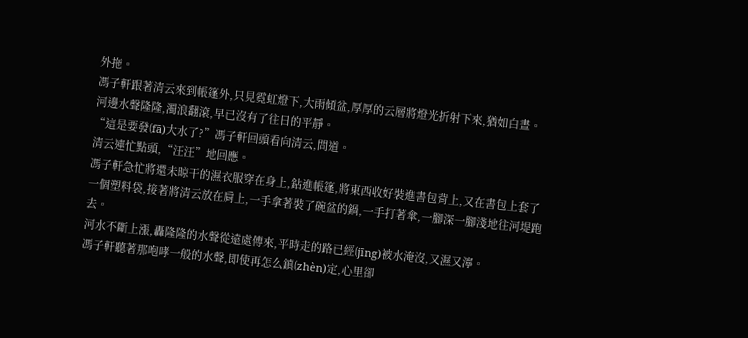外拖。
馮子軒跟著清云來到帳篷外,只見霓虹燈下,大雨傾盆,厚厚的云層將燈光折射下來,猶如白晝。
河邊水聲隆隆,濁浪翻滾,早已沒有了往日的平靜。
“這是要發(fā)大水了?”馮子軒回頭看向清云,問道。
清云連忙點頭,“汪汪”地回應。
馮子軒急忙將還未晾干的濕衣服穿在身上,鉆進帳篷,將東西收好裝進書包背上,又在書包上套了一個塑料袋,接著將清云放在肩上,一手拿著裝了碗盆的鍋,一手打著傘,一腳深一腳淺地往河堤跑去。
河水不斷上漲,轟隆隆的水聲從遠處傳來,平時走的路已經(jīng)被水淹沒,又濕又濘。
馮子軒聽著那咆哮一般的水聲,即使再怎么鎮(zhèn)定,心里卻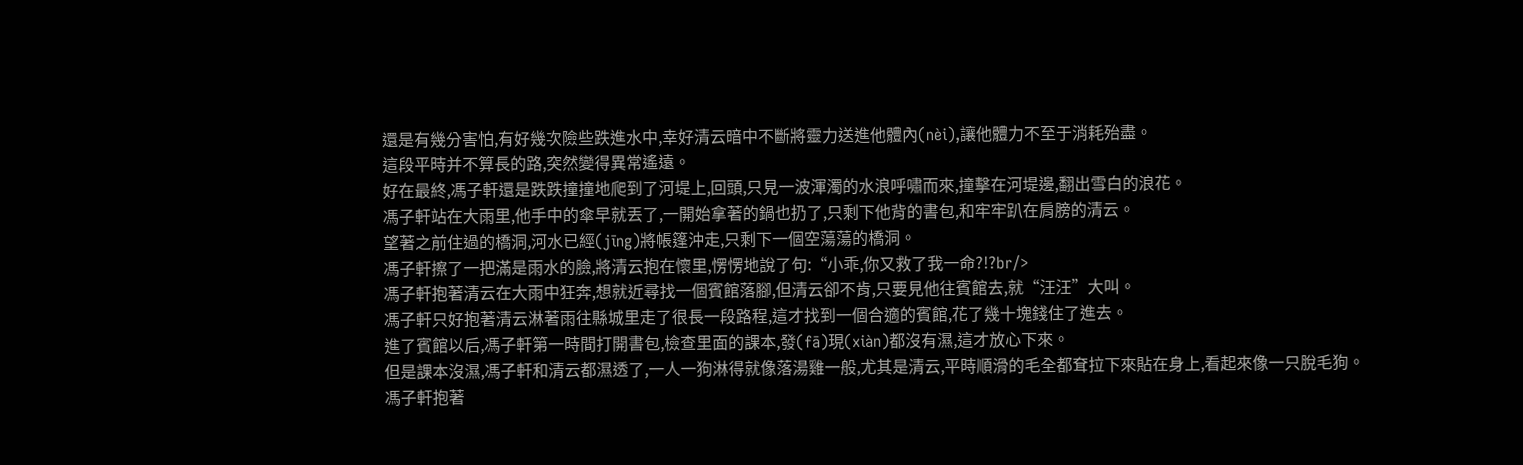還是有幾分害怕,有好幾次險些跌進水中,幸好清云暗中不斷將靈力送進他體內(nèi),讓他體力不至于消耗殆盡。
這段平時并不算長的路,突然變得異常遙遠。
好在最終,馮子軒還是跌跌撞撞地爬到了河堤上,回頭,只見一波渾濁的水浪呼嘯而來,撞擊在河堤邊,翻出雪白的浪花。
馮子軒站在大雨里,他手中的傘早就丟了,一開始拿著的鍋也扔了,只剩下他背的書包,和牢牢趴在肩膀的清云。
望著之前住過的橋洞,河水已經(jīng)將帳篷沖走,只剩下一個空蕩蕩的橋洞。
馮子軒擦了一把滿是雨水的臉,將清云抱在懷里,愣愣地說了句:“小乖,你又救了我一命?!?br/>
馮子軒抱著清云在大雨中狂奔,想就近尋找一個賓館落腳,但清云卻不肯,只要見他往賓館去,就“汪汪”大叫。
馮子軒只好抱著清云淋著雨往縣城里走了很長一段路程,這才找到一個合適的賓館,花了幾十塊錢住了進去。
進了賓館以后,馮子軒第一時間打開書包,檢查里面的課本,發(fā)現(xiàn)都沒有濕,這才放心下來。
但是課本沒濕,馮子軒和清云都濕透了,一人一狗淋得就像落湯雞一般,尤其是清云,平時順滑的毛全都耷拉下來貼在身上,看起來像一只脫毛狗。
馮子軒抱著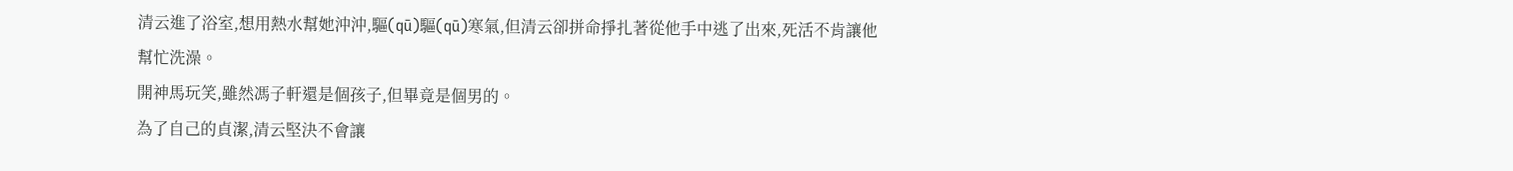清云進了浴室,想用熱水幫她沖沖,驅(qū)驅(qū)寒氣,但清云卻拼命掙扎著從他手中逃了出來,死活不肯讓他幫忙洗澡。
開神馬玩笑,雖然馮子軒還是個孩子,但畢竟是個男的。
為了自己的貞潔,清云堅決不會讓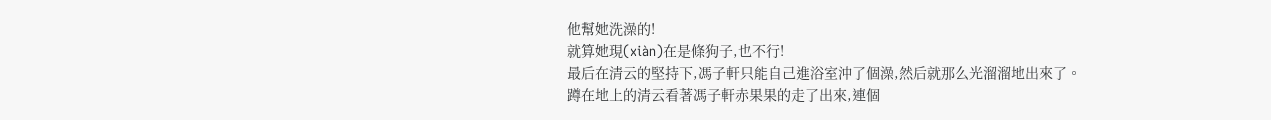他幫她洗澡的!
就算她現(xiàn)在是條狗子,也不行!
最后在清云的堅持下,馮子軒只能自己進浴室沖了個澡,然后就那么光溜溜地出來了。
蹲在地上的清云看著馮子軒赤果果的走了出來,連個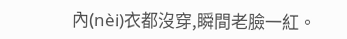內(nèi)衣都沒穿,瞬間老臉一紅。